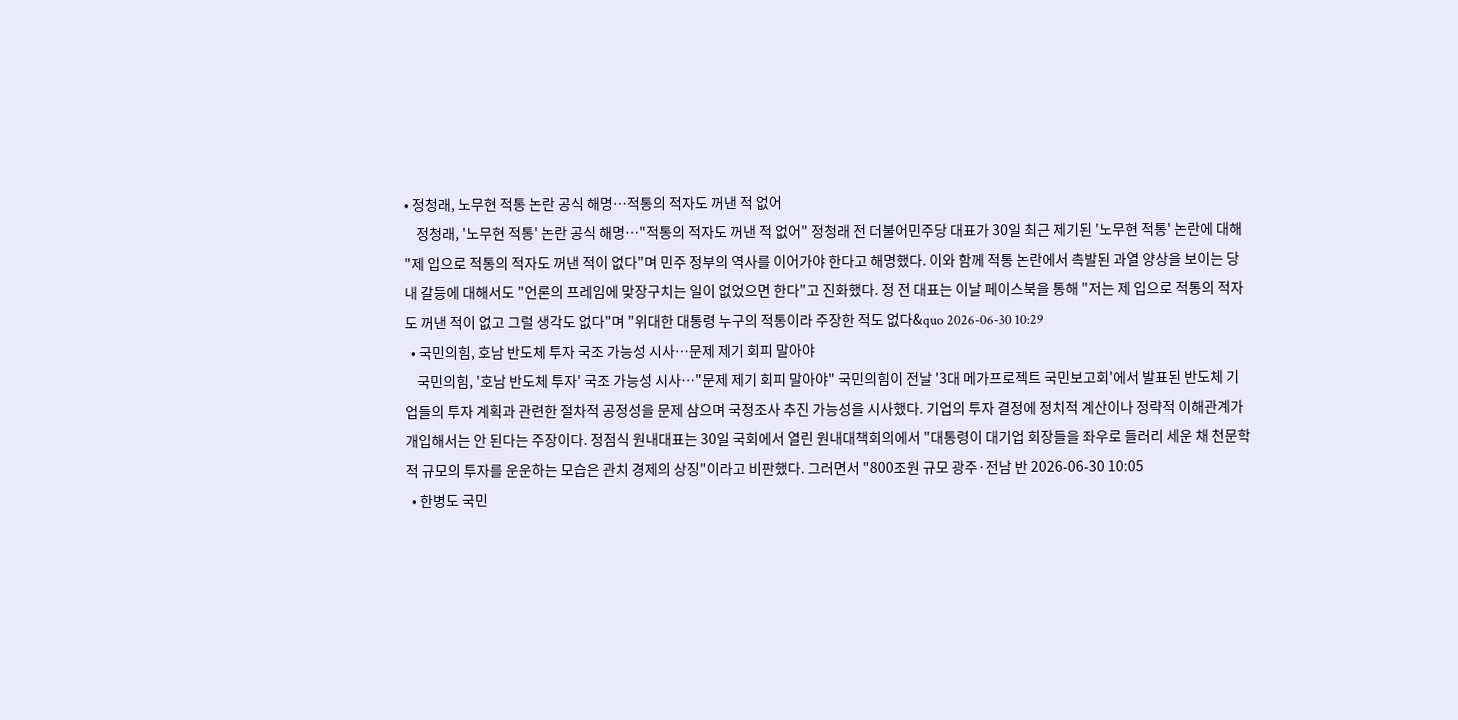• 정청래, 노무현 적통 논란 공식 해명…적통의 적자도 꺼낸 적 없어
    정청래, '노무현 적통' 논란 공식 해명…"적통의 적자도 꺼낸 적 없어" 정청래 전 더불어민주당 대표가 30일 최근 제기된 '노무현 적통' 논란에 대해 "제 입으로 적통의 적자도 꺼낸 적이 없다"며 민주 정부의 역사를 이어가야 한다고 해명했다. 이와 함께 적통 논란에서 촉발된 과열 양상을 보이는 당내 갈등에 대해서도 "언론의 프레임에 맞장구치는 일이 없었으면 한다"고 진화했다. 정 전 대표는 이날 페이스북을 통해 "저는 제 입으로 적통의 적자도 꺼낸 적이 없고 그럴 생각도 없다"며 "위대한 대통령 누구의 적통이라 주장한 적도 없다&quo 2026-06-30 10:29
  • 국민의힘, 호남 반도체 투자 국조 가능성 시사…문제 제기 회피 말아야
    국민의힘, '호남 반도체 투자' 국조 가능성 시사…"문제 제기 회피 말아야" 국민의힘이 전날 '3대 메가프로젝트 국민보고회'에서 발표된 반도체 기업들의 투자 계획과 관련한 절차적 공정성을 문제 삼으며 국정조사 추진 가능성을 시사했다. 기업의 투자 결정에 정치적 계산이나 정략적 이해관계가 개입해서는 안 된다는 주장이다. 정점식 원내대표는 30일 국회에서 열린 원내대책회의에서 "대통령이 대기업 회장들을 좌우로 들러리 세운 채 천문학적 규모의 투자를 운운하는 모습은 관치 경제의 상징"이라고 비판했다. 그러면서 "800조원 규모 광주·전남 반 2026-06-30 10:05
  • 한병도 국민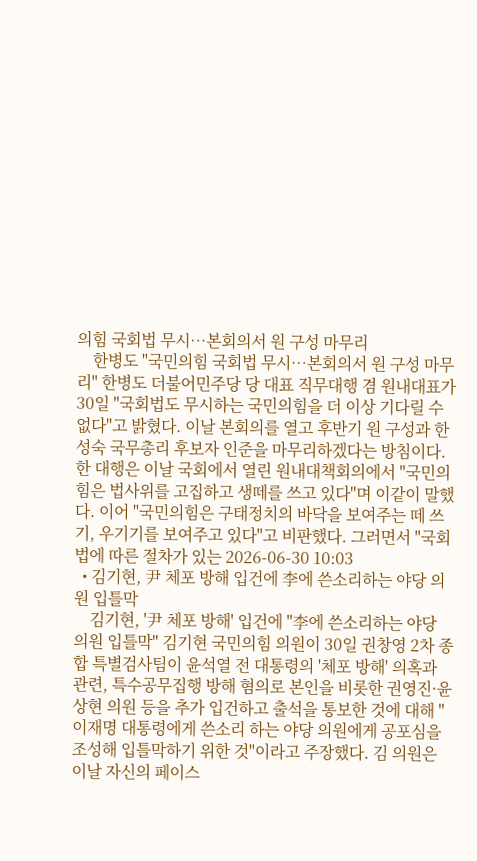의힘 국회법 무시…본회의서 원 구성 마무리
    한병도 "국민의힘 국회법 무시…본회의서 원 구성 마무리" 한병도 더불어민주당 당 대표 직무대행 겸 원내대표가 30일 "국회법도 무시하는 국민의힘을 더 이상 기다릴 수 없다"고 밝혔다. 이날 본회의를 열고 후반기 원 구성과 한성숙 국무총리 후보자 인준을 마무리하겠다는 방침이다. 한 대행은 이날 국회에서 열린 원내대책회의에서 "국민의힘은 법사위를 고집하고 생떼를 쓰고 있다"며 이같이 말했다. 이어 "국민의힘은 구태정치의 바닥을 보여주는 떼 쓰기, 우기기를 보여주고 있다"고 비판했다. 그러면서 "국회법에 따른 절차가 있는 2026-06-30 10:03
  • 김기현, 尹 체포 방해 입건에 李에 쓴소리하는 야당 의원 입틀막
    김기현, '尹 체포 방해' 입건에 "李에 쓴소리하는 야당 의원 입틀막" 김기현 국민의힘 의원이 30일 권창영 2차 종합 특별검사팀이 윤석열 전 대통령의 '체포 방해' 의혹과 관련, 특수공무집행 방해 혐의로 본인을 비롯한 권영진·윤상현 의원 등을 추가 입건하고 출석을 통보한 것에 대해 "이재명 대통령에게 쓴소리 하는 야당 의원에게 공포심을 조성해 입틀막하기 위한 것"이라고 주장했다. 김 의원은 이날 자신의 페이스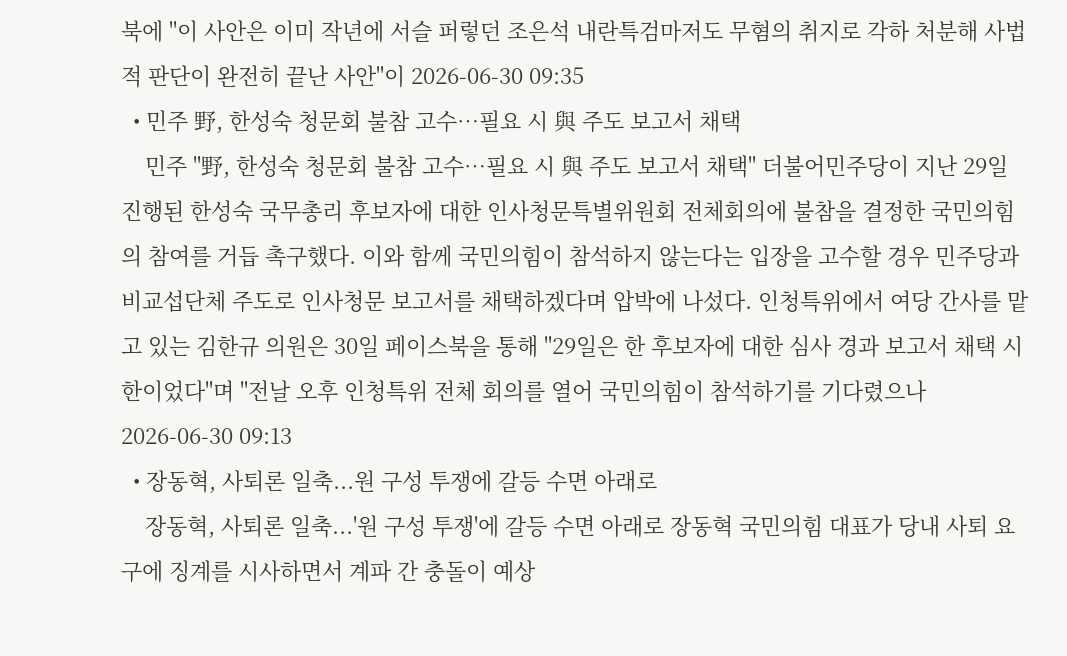북에 "이 사안은 이미 작년에 서슬 퍼렇던 조은석 내란특검마저도 무혐의 취지로 각하 처분해 사법적 판단이 완전히 끝난 사안"이 2026-06-30 09:35
  • 민주 野, 한성숙 청문회 불참 고수…필요 시 與 주도 보고서 채택
    민주 "野, 한성숙 청문회 불참 고수…필요 시 與 주도 보고서 채택" 더불어민주당이 지난 29일 진행된 한성숙 국무총리 후보자에 대한 인사청문특별위원회 전체회의에 불참을 결정한 국민의힘의 참여를 거듭 촉구했다. 이와 함께 국민의힘이 참석하지 않는다는 입장을 고수할 경우 민주당과 비교섭단체 주도로 인사청문 보고서를 채택하겠다며 압박에 나섰다. 인청특위에서 여당 간사를 맡고 있는 김한규 의원은 30일 페이스북을 통해 "29일은 한 후보자에 대한 심사 경과 보고서 채택 시한이었다"며 "전날 오후 인청특위 전체 회의를 열어 국민의힘이 참석하기를 기다렸으나 2026-06-30 09:13
  • 장동혁, 사퇴론 일축...원 구성 투쟁에 갈등 수면 아래로
    장동혁, 사퇴론 일축...'원 구성 투쟁'에 갈등 수면 아래로 장동혁 국민의힘 대표가 당내 사퇴 요구에 징계를 시사하면서 계파 간 충돌이 예상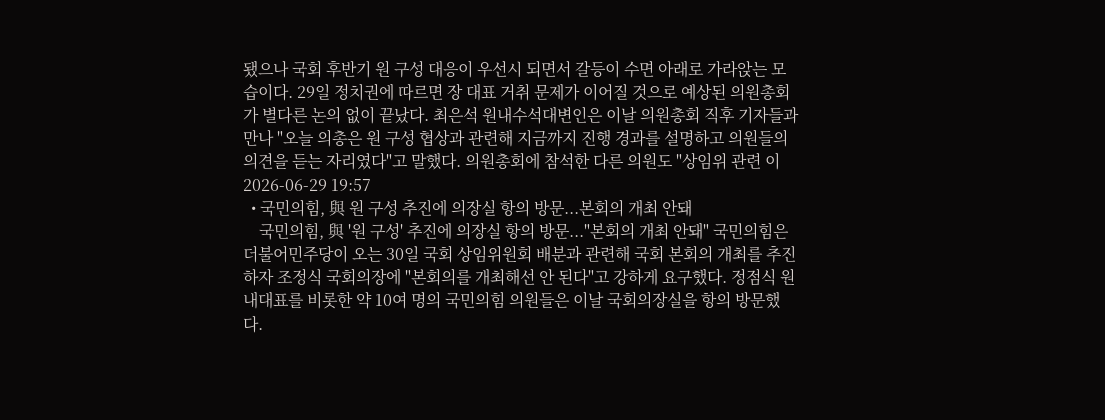됐으나 국회 후반기 원 구성 대응이 우선시 되면서 갈등이 수면 아래로 가라앉는 모습이다. 29일 정치권에 따르면 장 대표 거취 문제가 이어질 것으로 예상된 의원총회가 별다른 논의 없이 끝났다. 최은석 원내수석대변인은 이날 의원총회 직후 기자들과 만나 "오늘 의총은 원 구성 협상과 관련해 지금까지 진행 경과를 설명하고 의원들의 의견을 듣는 자리였다"고 말했다. 의원총회에 참석한 다른 의원도 "상임위 관련 이 2026-06-29 19:57
  • 국민의힘, 與 원 구성 추진에 의장실 항의 방문...본회의 개최 안돼
    국민의힘, 與 '원 구성' 추진에 의장실 항의 방문..."본회의 개최 안돼" 국민의힘은 더불어민주당이 오는 30일 국회 상임위원회 배분과 관련해 국회 본회의 개최를 추진하자 조정식 국회의장에 "본회의를 개최해선 안 된다"고 강하게 요구했다. 정점식 원내대표를 비롯한 약 10여 명의 국민의힘 의원들은 이날 국회의장실을 항의 방문했다.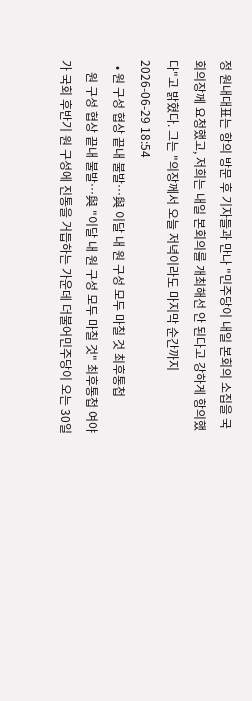정 원내대표는 항의 방문 후 기자들과 만나 "민주당이 내일 본회의 소집을 국회의장께 요청했고, 저희는 내일 본회의를 개최해선 안 된다고 강하게 항의했다"고 밝혔다. 그는 "의장께서 오늘 저녁이라도 마지막 순간까지 2026-06-29 18:54
  • 원 구성 협상 끝내 불발…與 이달 내 원 구성 모두 마칠 것 최후통첩
    원 구성 협상 끝내 불발…與 "이달 내 원 구성 모두 마칠 것" 최후통첩 여야가 국회 후반기 원 구성에 진통을 거듭하는 가운데 더불어민주당이 오는 30일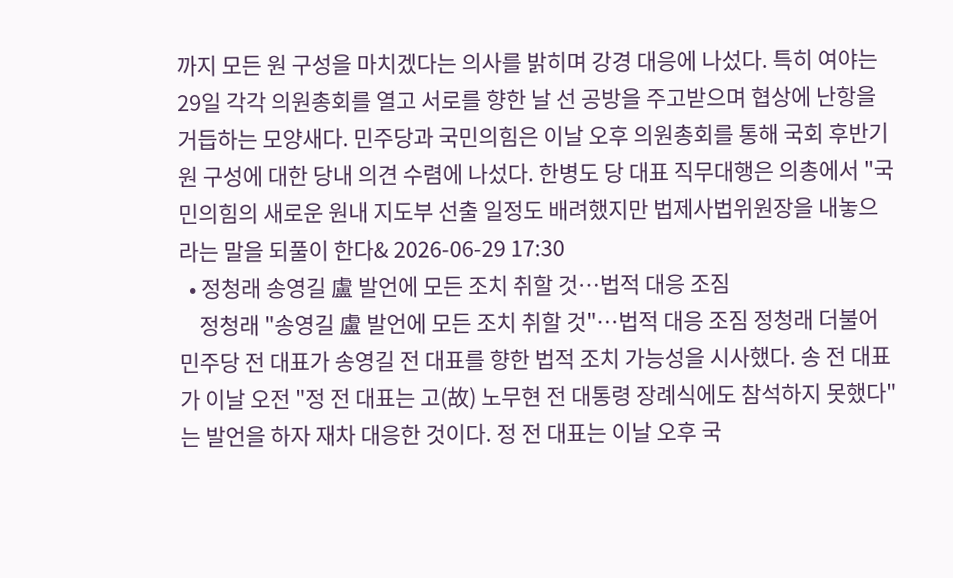까지 모든 원 구성을 마치겠다는 의사를 밝히며 강경 대응에 나섰다. 특히 여야는 29일 각각 의원총회를 열고 서로를 향한 날 선 공방을 주고받으며 협상에 난항을 거듭하는 모양새다. 민주당과 국민의힘은 이날 오후 의원총회를 통해 국회 후반기 원 구성에 대한 당내 의견 수렴에 나섰다. 한병도 당 대표 직무대행은 의총에서 "국민의힘의 새로운 원내 지도부 선출 일정도 배려했지만 법제사법위원장을 내놓으라는 말을 되풀이 한다& 2026-06-29 17:30
  • 정청래 송영길 盧 발언에 모든 조치 취할 것…법적 대응 조짐
    정청래 "송영길 盧 발언에 모든 조치 취할 것"…법적 대응 조짐 정청래 더불어민주당 전 대표가 송영길 전 대표를 향한 법적 조치 가능성을 시사했다. 송 전 대표가 이날 오전 "정 전 대표는 고(故) 노무현 전 대통령 장례식에도 참석하지 못했다"는 발언을 하자 재차 대응한 것이다. 정 전 대표는 이날 오후 국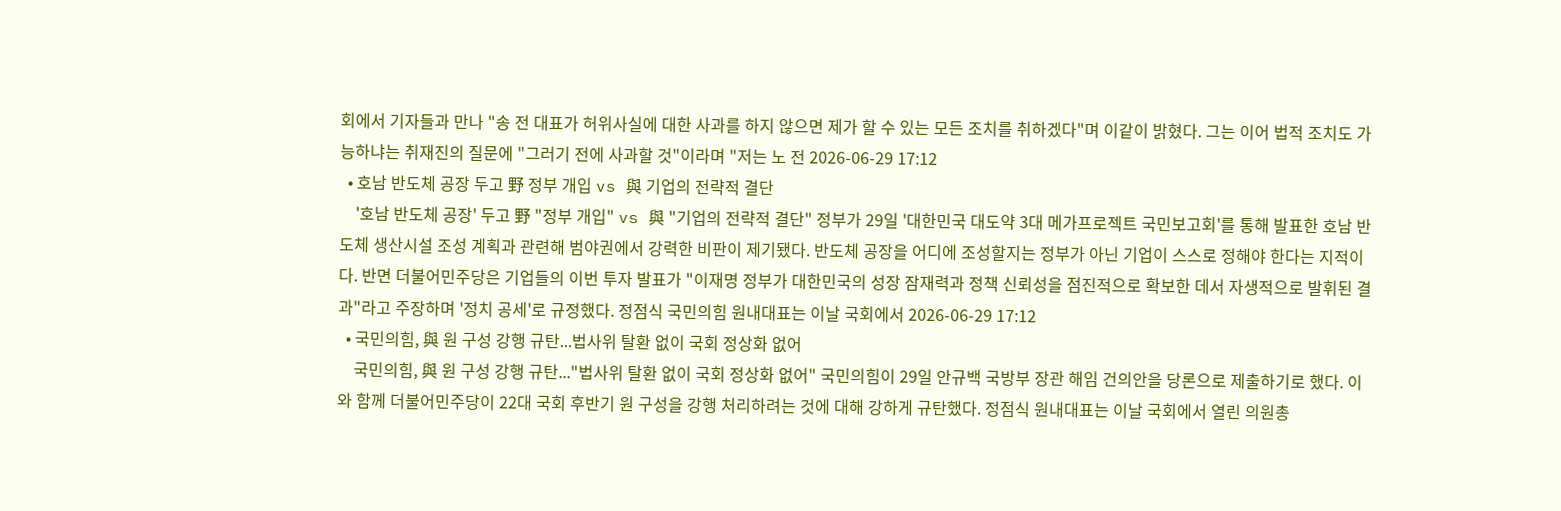회에서 기자들과 만나 "송 전 대표가 허위사실에 대한 사과를 하지 않으면 제가 할 수 있는 모든 조치를 취하겠다"며 이같이 밝혔다. 그는 이어 법적 조치도 가능하냐는 취재진의 질문에 "그러기 전에 사과할 것"이라며 "저는 노 전 2026-06-29 17:12
  • 호남 반도체 공장 두고 野 정부 개입 vs 與 기업의 전략적 결단
    '호남 반도체 공장' 두고 野 "정부 개입" vs 與 "기업의 전략적 결단" 정부가 29일 '대한민국 대도약 3대 메가프로젝트 국민보고회'를 통해 발표한 호남 반도체 생산시설 조성 계획과 관련해 범야권에서 강력한 비판이 제기됐다. 반도체 공장을 어디에 조성할지는 정부가 아닌 기업이 스스로 정해야 한다는 지적이다. 반면 더불어민주당은 기업들의 이번 투자 발표가 "이재명 정부가 대한민국의 성장 잠재력과 정책 신뢰성을 점진적으로 확보한 데서 자생적으로 발휘된 결과"라고 주장하며 '정치 공세'로 규정했다. 정점식 국민의힘 원내대표는 이날 국회에서 2026-06-29 17:12
  • 국민의힘, 與 원 구성 강행 규탄...법사위 탈환 없이 국회 정상화 없어
    국민의힘, 與 원 구성 강행 규탄..."법사위 탈환 없이 국회 정상화 없어" 국민의힘이 29일 안규백 국방부 장관 해임 건의안을 당론으로 제출하기로 했다. 이와 함께 더불어민주당이 22대 국회 후반기 원 구성을 강행 처리하려는 것에 대해 강하게 규탄했다. 정점식 원내대표는 이날 국회에서 열린 의원총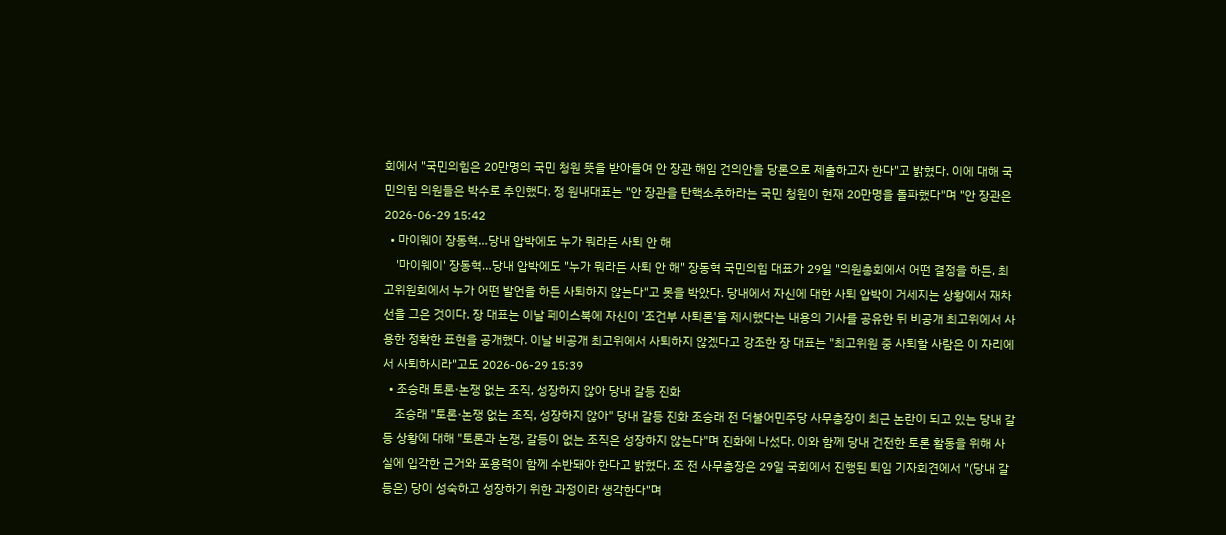회에서 "국민의힘은 20만명의 국민 청원 뜻을 받아들여 안 장관 해임 건의안을 당론으로 제출하고자 한다"고 밝혔다. 이에 대해 국민의힘 의원들은 박수로 추인했다. 정 원내대표는 "안 장관을 탄핵소추하라는 국민 청원이 현재 20만명을 돌파했다"며 "안 장관은 2026-06-29 15:42
  • 마이웨이 장동혁…당내 압박에도 누가 뭐라든 사퇴 안 해
    '마이웨이' 장동혁…당내 압박에도 "누가 뭐라든 사퇴 안 해" 장동혁 국민의힘 대표가 29일 "의원총회에서 어떤 결정을 하든, 최고위원회에서 누가 어떤 발언을 하든 사퇴하지 않는다"고 못을 박았다. 당내에서 자신에 대한 사퇴 압박이 거세지는 상황에서 재차 선을 그은 것이다. 장 대표는 이날 페이스북에 자신이 '조건부 사퇴론'을 제시했다는 내용의 기사를 공유한 뒤 비공개 최고위에서 사용한 정확한 표현을 공개했다. 이날 비공개 최고위에서 사퇴하지 않겠다고 강조한 장 대표는 "최고위원 중 사퇴할 사람은 이 자리에서 사퇴하시라"고도 2026-06-29 15:39
  • 조승래 토론·논쟁 없는 조직, 성장하지 않아 당내 갈등 진화
    조승래 "토론·논쟁 없는 조직, 성장하지 않아" 당내 갈등 진화 조승래 전 더불어민주당 사무총장이 최근 논란이 되고 있는 당내 갈등 상황에 대해 "토론과 논쟁, 갈등이 없는 조직은 성장하지 않는다"며 진화에 나섰다. 이와 함께 당내 건전한 토론 활동을 위해 사실에 입각한 근거와 포용력이 함께 수반돼야 한다고 밝혔다. 조 전 사무총장은 29일 국회에서 진행된 퇴임 기자회견에서 "(당내 갈등은) 당이 성숙하고 성장하기 위한 과정이라 생각한다"며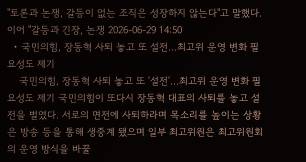"토론과 논쟁, 갈등이 없는 조직은 성장하지 않는다"고 말했다. 이어 "갈등과 긴장, 논쟁 2026-06-29 14:50
  • 국민의힘, 장동혁 사퇴 놓고 또 설전…최고위 운영 변화 필요성도 제기
    국민의힘, 장동혁 사퇴 놓고 또 '설전'…최고위 운영 변화 필요성도 제기 국민의힘이 또다시 장동혁 대표의 사퇴를 놓고 설전을 벌였다. 서로의 면전에 사퇴하라며 목소리를 높이는 상황은 방송 등을 통해 생중계 됐으며 일부 최고위원은 최고위원회의 운영 방식을 바꿀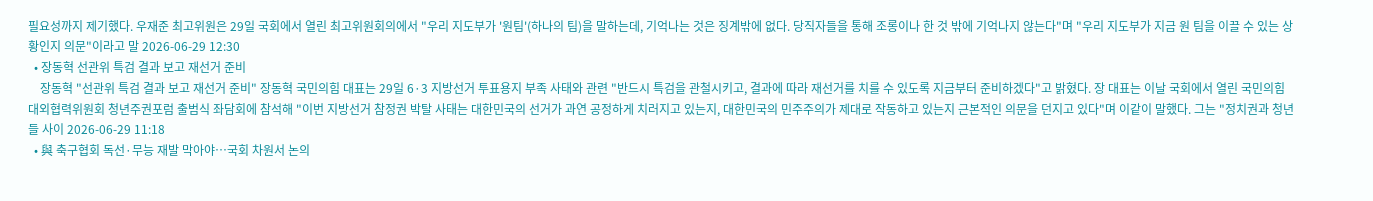필요성까지 제기했다. 우재준 최고위원은 29일 국회에서 열린 최고위원회의에서 "우리 지도부가 '원팀'(하나의 팀)을 말하는데, 기억나는 것은 징계밖에 없다. 당직자들을 통해 조롱이나 한 것 밖에 기억나지 않는다"며 "우리 지도부가 지금 원 팀을 이끌 수 있는 상황인지 의문"이라고 말 2026-06-29 12:30
  • 장동혁 선관위 특검 결과 보고 재선거 준비
    장동혁 "선관위 특검 결과 보고 재선거 준비" 장동혁 국민의힘 대표는 29일 6·3 지방선거 투표용지 부족 사태와 관련 "반드시 특검을 관철시키고, 결과에 따라 재선거를 치를 수 있도록 지금부터 준비하겠다"고 밝혔다. 장 대표는 이날 국회에서 열린 국민의힘 대외협력위원회 청년주권포럼 출범식 좌담회에 참석해 "이번 지방선거 참정권 박탈 사태는 대한민국의 선거가 과연 공정하게 치러지고 있는지, 대한민국의 민주주의가 제대로 작동하고 있는지 근본적인 의문을 던지고 있다"며 이같이 말했다. 그는 "정치권과 청년들 사이 2026-06-29 11:18
  • 與 축구협회 독선·무능 재발 막아야…국회 차원서 논의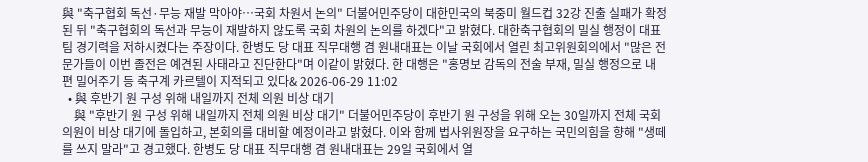與 "축구협회 독선·무능 재발 막아야…국회 차원서 논의" 더불어민주당이 대한민국의 북중미 월드컵 32강 진출 실패가 확정된 뒤 "축구협회의 독선과 무능이 재발하지 않도록 국회 차원의 논의를 하겠다"고 밝혔다. 대한축구협회의 밀실 행정이 대표팀 경기력을 저하시켰다는 주장이다. 한병도 당 대표 직무대행 겸 원내대표는 이날 국회에서 열린 최고위원회의에서 "많은 전문가들이 이번 졸전은 예견된 사태라고 진단한다"며 이같이 밝혔다. 한 대행은 "홍명보 감독의 전술 부재, 밀실 행정으로 내 편 밀어주기 등 축구계 카르텔이 지적되고 있다& 2026-06-29 11:02
  • 與 후반기 원 구성 위해 내일까지 전체 의원 비상 대기
    與 "후반기 원 구성 위해 내일까지 전체 의원 비상 대기" 더불어민주당이 후반기 원 구성을 위해 오는 30일까지 전체 국회의원이 비상 대기에 돌입하고, 본회의를 대비할 예정이라고 밝혔다. 이와 함께 법사위원장을 요구하는 국민의힘을 향해 "생떼를 쓰지 말라"고 경고했다. 한병도 당 대표 직무대행 겸 원내대표는 29일 국회에서 열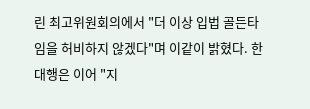린 최고위원회의에서 "더 이상 입법 골든타임을 허비하지 않겠다"며 이같이 밝혔다. 한 대행은 이어 "지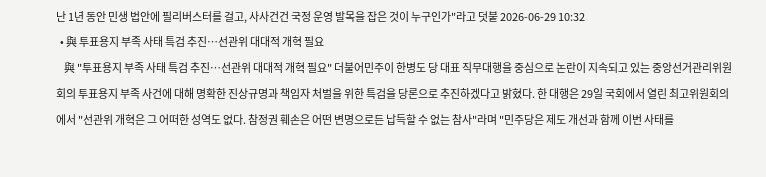난 1년 동안 민생 법안에 필리버스터를 걸고, 사사건건 국정 운영 발목을 잡은 것이 누구인가"라고 덧붙 2026-06-29 10:32
  • 與 투표용지 부족 사태 특검 추진…선관위 대대적 개혁 필요
    與 "투표용지 부족 사태 특검 추진…선관위 대대적 개혁 필요" 더불어민주이 한병도 당 대표 직무대행을 중심으로 논란이 지속되고 있는 중앙선거관리위원회의 투표용지 부족 사건에 대해 명확한 진상규명과 책임자 처벌을 위한 특검을 당론으로 추진하겠다고 밝혔다. 한 대행은 29일 국회에서 열린 최고위원회의에서 "선관위 개혁은 그 어떠한 성역도 없다. 참정권 훼손은 어떤 변명으로든 납득할 수 없는 참사"라며 "민주당은 제도 개선과 함께 이번 사태를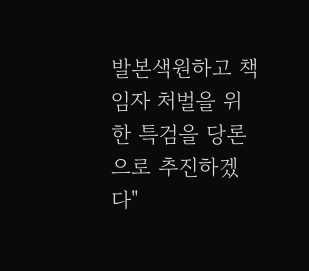발본색원하고 책임자 처벌을 위한 특검을 당론으로 추진하겠다"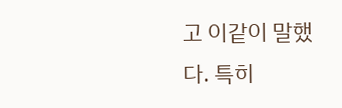고 이같이 말했다. 특히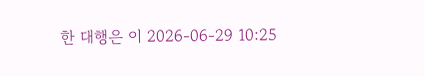한 대행은 이 2026-06-29 10:25